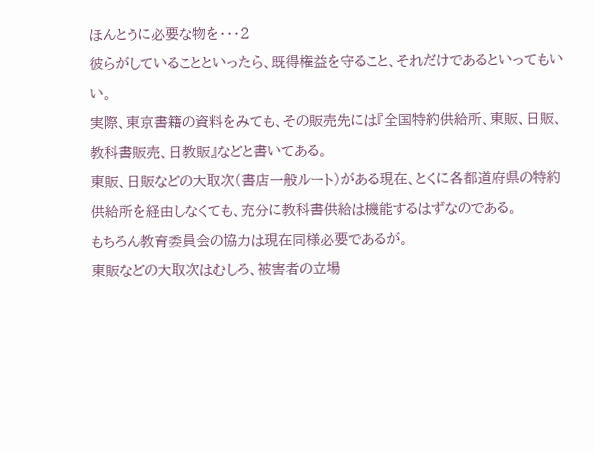ほんとうに必要な物を・・・2
彼らがしていることといったら、既得権益を守ること、それだけであるといってもいい。
実際、東京書籍の資料をみても、その販売先には『全国特約供給所、東販、日販、教科書販売、日教販』などと書いてある。
東販、日販などの大取次(書店一般ルート)がある現在、とくに各都道府県の特約供給所を経由しなくても、充分に教科書供給は機能するはずなのである。
もちろん教育委員会の協力は現在同様必要であるが。
東販などの大取次はむしろ、被害者の立場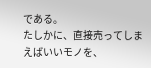である。
たしかに、直接売ってしまえばいいモノを、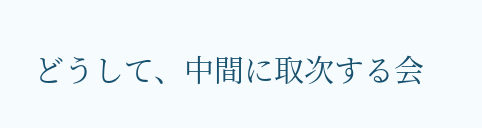どうして、中間に取次する会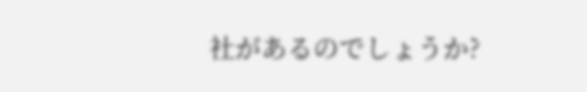社があるのでしょうか?